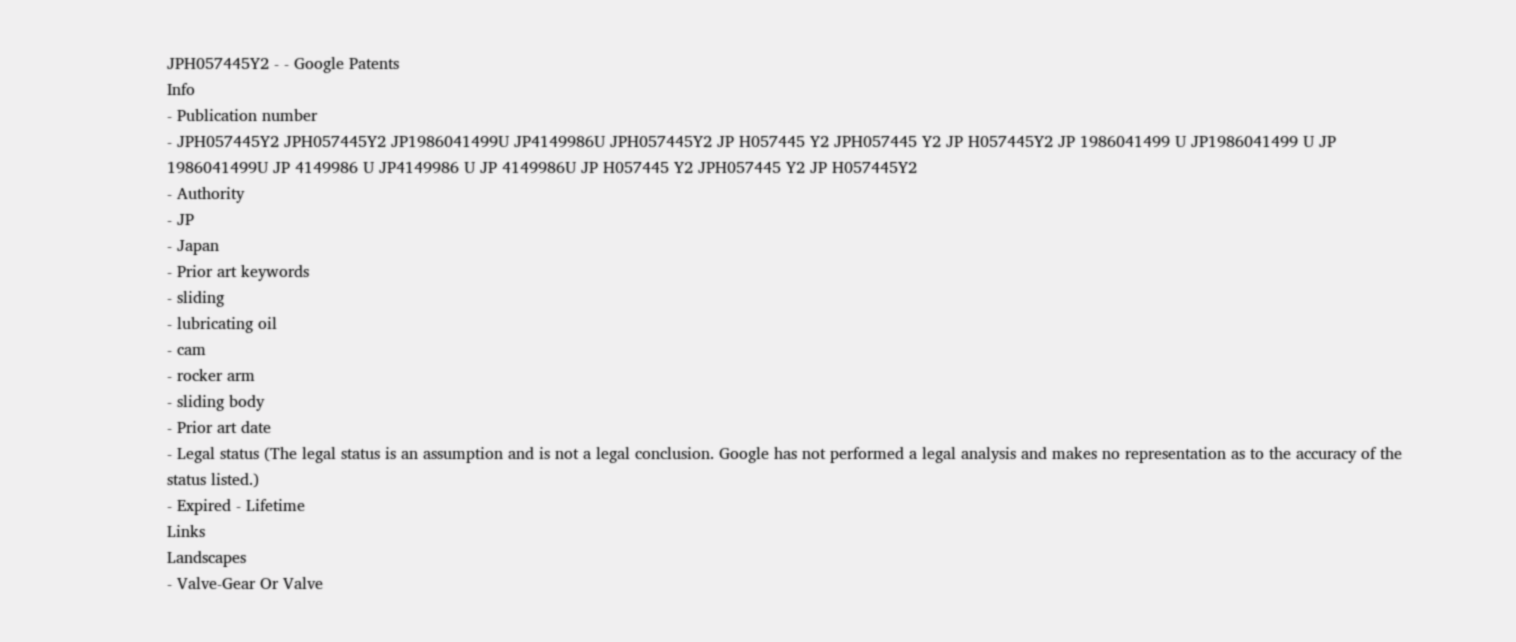JPH057445Y2 - - Google Patents
Info
- Publication number
- JPH057445Y2 JPH057445Y2 JP1986041499U JP4149986U JPH057445Y2 JP H057445 Y2 JPH057445 Y2 JP H057445Y2 JP 1986041499 U JP1986041499 U JP 1986041499U JP 4149986 U JP4149986 U JP 4149986U JP H057445 Y2 JPH057445 Y2 JP H057445Y2
- Authority
- JP
- Japan
- Prior art keywords
- sliding
- lubricating oil
- cam
- rocker arm
- sliding body
- Prior art date
- Legal status (The legal status is an assumption and is not a legal conclusion. Google has not performed a legal analysis and makes no representation as to the accuracy of the status listed.)
- Expired - Lifetime
Links
Landscapes
- Valve-Gear Or Valve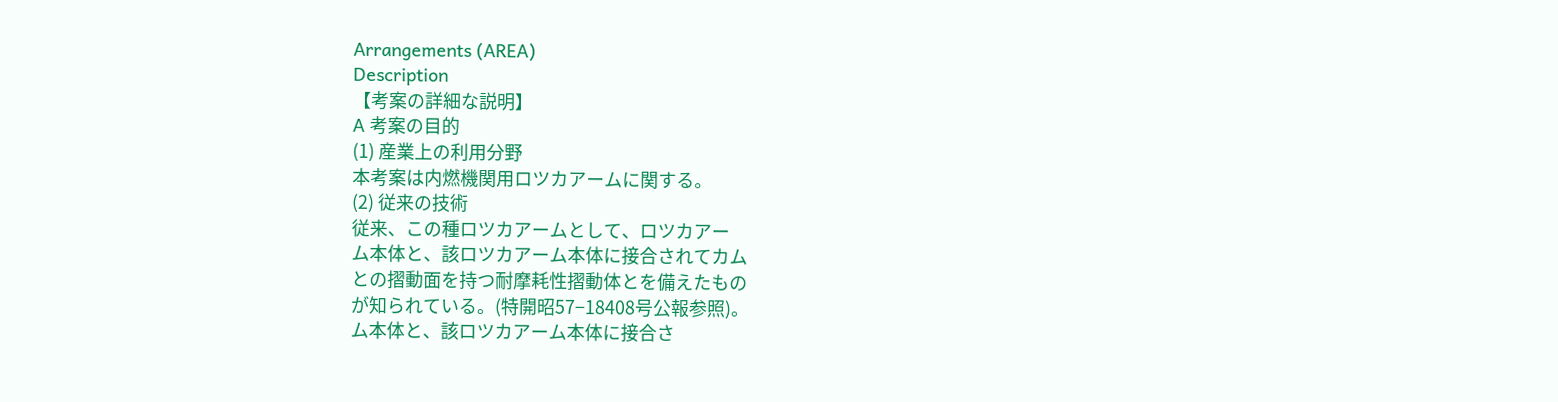Arrangements (AREA)
Description
【考案の詳細な説明】
A 考案の目的
(1) 産業上の利用分野
本考案は内燃機関用ロツカアームに関する。
(2) 従来の技術
従来、この種ロツカアームとして、ロツカアー
ム本体と、該ロツカアーム本体に接合されてカム
との摺動面を持つ耐摩耗性摺動体とを備えたもの
が知られている。(特開昭57−18408号公報参照)。
ム本体と、該ロツカアーム本体に接合さ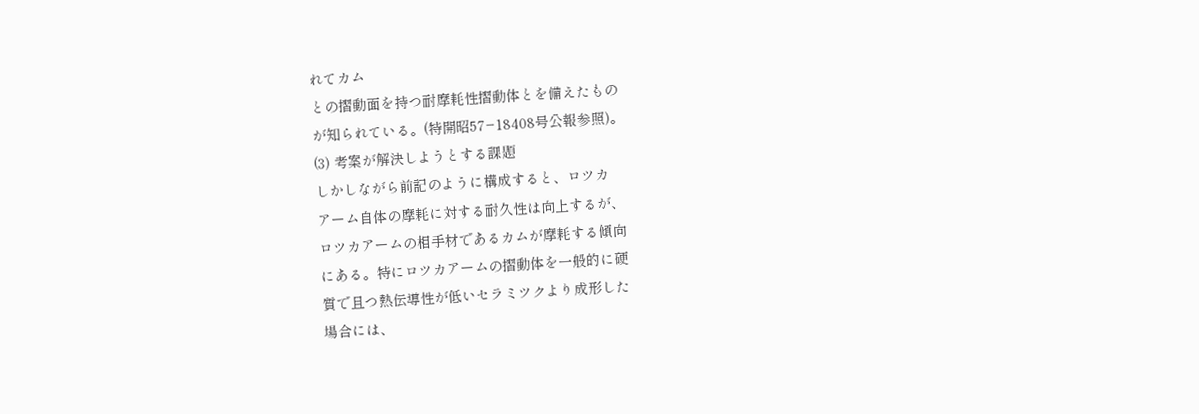れてカム
との摺動面を持つ耐摩耗性摺動体とを備えたもの
が知られている。(特開昭57−18408号公報参照)。
(3) 考案が解決しようとする課題
しかしながら前記のように構成すると、ロツカ
アーム自体の摩耗に対する耐久性は向上するが、
ロツカアームの相手材であるカムが摩耗する傾向
にある。特にロツカアームの摺動体を一般的に硬
質で且つ熱伝導性が低いセラミツクより成形した
場合には、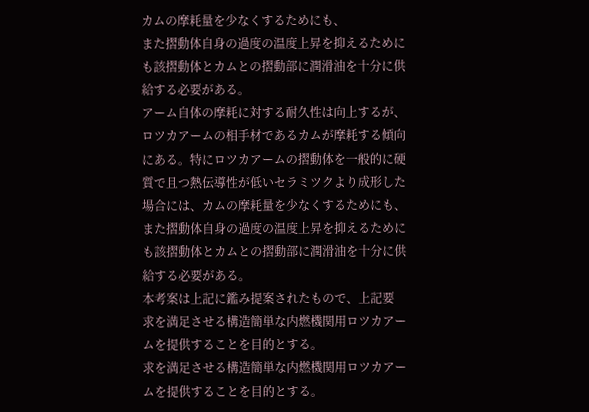カムの摩耗量を少なくするためにも、
また摺動体自身の過度の温度上昇を抑えるために
も該摺動体とカムとの摺動部に潤滑油を十分に供
給する必要がある。
アーム自体の摩耗に対する耐久性は向上するが、
ロツカアームの相手材であるカムが摩耗する傾向
にある。特にロツカアームの摺動体を一般的に硬
質で且つ熱伝導性が低いセラミツクより成形した
場合には、カムの摩耗量を少なくするためにも、
また摺動体自身の過度の温度上昇を抑えるために
も該摺動体とカムとの摺動部に潤滑油を十分に供
給する必要がある。
本考案は上記に鑑み提案されたもので、上記要
求を満足させる構造簡単な内燃機関用ロツカアー
ムを提供することを目的とする。
求を満足させる構造簡単な内燃機関用ロツカアー
ムを提供することを目的とする。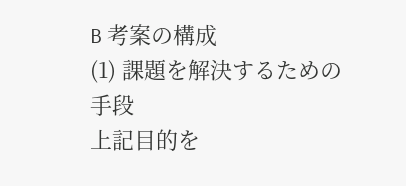B 考案の構成
(1) 課題を解決するための手段
上記目的を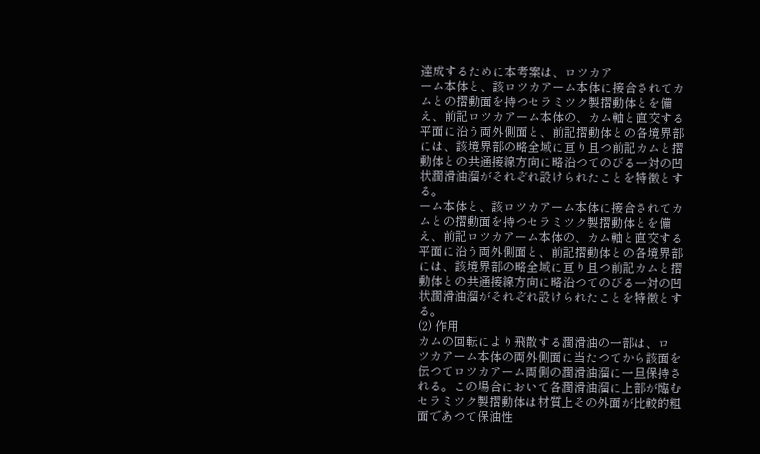達成するために本考案は、ロツカア
ーム本体と、該ロツカアーム本体に接合されてカ
ムとの摺動面を持つセラミツク製摺動体とを備
え、前記ロツカアーム本体の、カム軸と直交する
平面に沿う両外側面と、前記摺動体との各境界部
には、該境界部の略全域に亘り且つ前記カムと摺
動体との共通接線方向に略沿つてのびる一対の凹
状潤滑油溜がそれぞれ設けられたことを特徴とす
る。
ーム本体と、該ロツカアーム本体に接合されてカ
ムとの摺動面を持つセラミツク製摺動体とを備
え、前記ロツカアーム本体の、カム軸と直交する
平面に沿う両外側面と、前記摺動体との各境界部
には、該境界部の略全域に亘り且つ前記カムと摺
動体との共通接線方向に略沿つてのびる一対の凹
状潤滑油溜がそれぞれ設けられたことを特徴とす
る。
(2) 作用
カムの回転により飛散する潤滑油の一部は、ロ
ツカアーム本体の両外側面に当たつてから該面を
伝つてロツカアーム両側の潤滑油溜に一旦保持さ
れる。この場合において各潤滑油溜に上部が臨む
セラミツク製摺動体は材質上その外面が比較的粗
面であつて保油性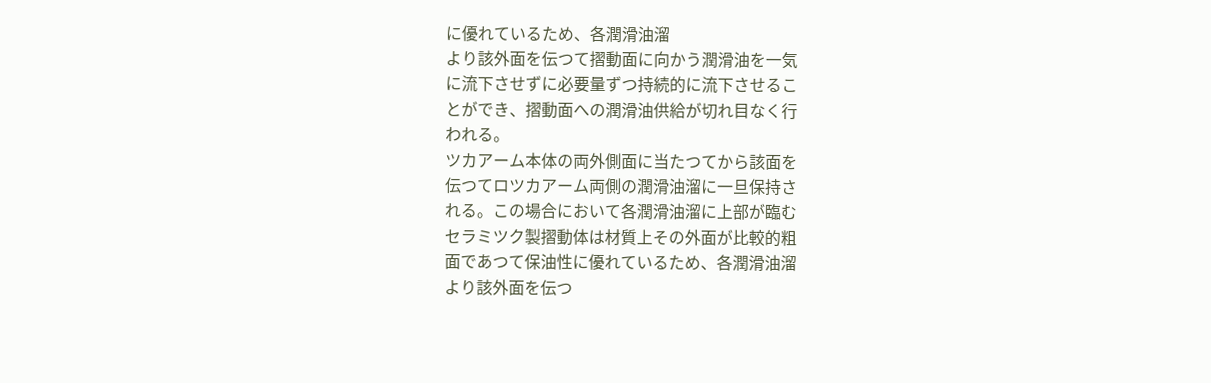に優れているため、各潤滑油溜
より該外面を伝つて摺動面に向かう潤滑油を一気
に流下させずに必要量ずつ持続的に流下させるこ
とができ、摺動面への潤滑油供給が切れ目なく行
われる。
ツカアーム本体の両外側面に当たつてから該面を
伝つてロツカアーム両側の潤滑油溜に一旦保持さ
れる。この場合において各潤滑油溜に上部が臨む
セラミツク製摺動体は材質上その外面が比較的粗
面であつて保油性に優れているため、各潤滑油溜
より該外面を伝つ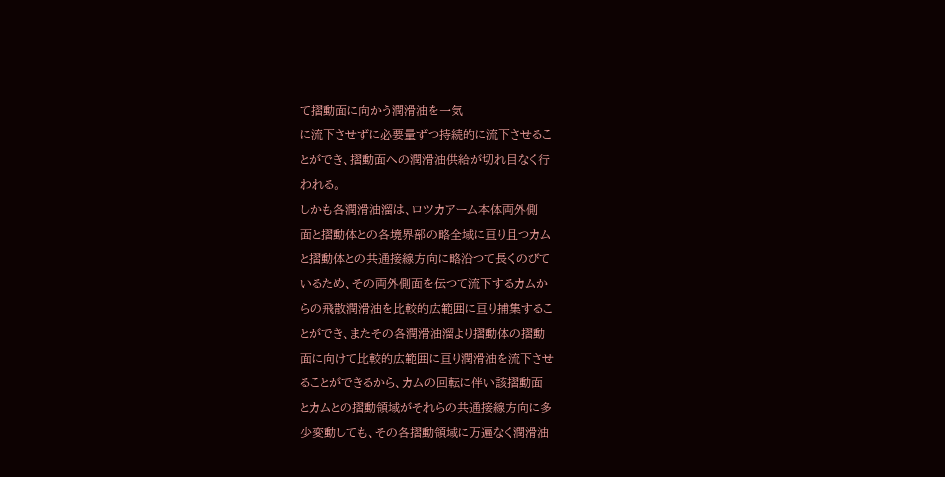て摺動面に向かう潤滑油を一気
に流下させずに必要量ずつ持続的に流下させるこ
とができ、摺動面への潤滑油供給が切れ目なく行
われる。
しかも各潤滑油溜は、ロツカアーム本体両外側
面と摺動体との各境界部の略全域に亘り且つカム
と摺動体との共通接線方向に略沿つて長くのびて
いるため、その両外側面を伝つて流下するカムか
らの飛散潤滑油を比較的広範囲に亘り捕集するこ
とができ、またその各潤滑油溜より摺動体の摺動
面に向けて比較的広範囲に亘り潤滑油を流下させ
ることができるから、カムの回転に伴い該摺動面
とカムとの摺動領域がそれらの共通接線方向に多
少変動しても、その各摺動領域に万遍なく潤滑油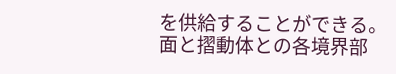を供給することができる。
面と摺動体との各境界部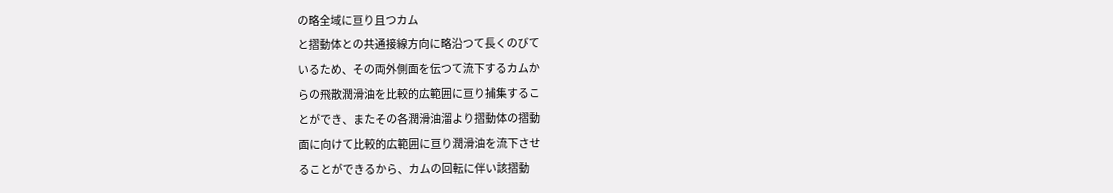の略全域に亘り且つカム
と摺動体との共通接線方向に略沿つて長くのびて
いるため、その両外側面を伝つて流下するカムか
らの飛散潤滑油を比較的広範囲に亘り捕集するこ
とができ、またその各潤滑油溜より摺動体の摺動
面に向けて比較的広範囲に亘り潤滑油を流下させ
ることができるから、カムの回転に伴い該摺動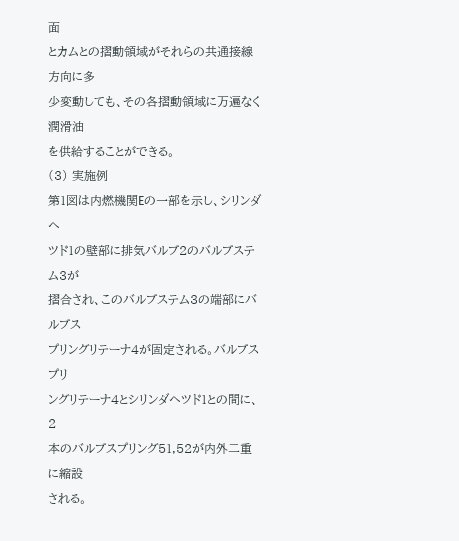面
とカムとの摺動領域がそれらの共通接線方向に多
少変動しても、その各摺動領域に万遍なく潤滑油
を供給することができる。
(3) 実施例
第1図は内燃機関Eの一部を示し、シリンダヘ
ツド1の壁部に排気バルブ2のバルブステム3が
摺合され、このバルブステム3の端部にバルブス
プリングリテーナ4が固定される。バルブスプリ
ングリテーナ4とシリンダヘツド1との間に、2
本のバルブスプリング51,52が内外二重に縮設
される。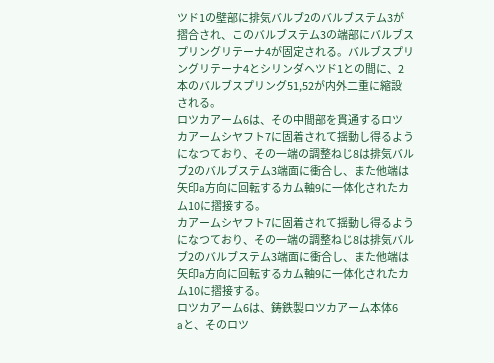ツド1の壁部に排気バルブ2のバルブステム3が
摺合され、このバルブステム3の端部にバルブス
プリングリテーナ4が固定される。バルブスプリ
ングリテーナ4とシリンダヘツド1との間に、2
本のバルブスプリング51,52が内外二重に縮設
される。
ロツカアーム6は、その中間部を貫通するロツ
カアームシヤフト7に固着されて揺動し得るよう
になつており、その一端の調整ねじ8は排気バル
ブ2のバルブステム3端面に衝合し、また他端は
矢印a方向に回転するカム軸9に一体化されたカ
ム10に摺接する。
カアームシヤフト7に固着されて揺動し得るよう
になつており、その一端の調整ねじ8は排気バル
ブ2のバルブステム3端面に衝合し、また他端は
矢印a方向に回転するカム軸9に一体化されたカ
ム10に摺接する。
ロツカアーム6は、鋳鉄製ロツカアーム本体6
aと、そのロツ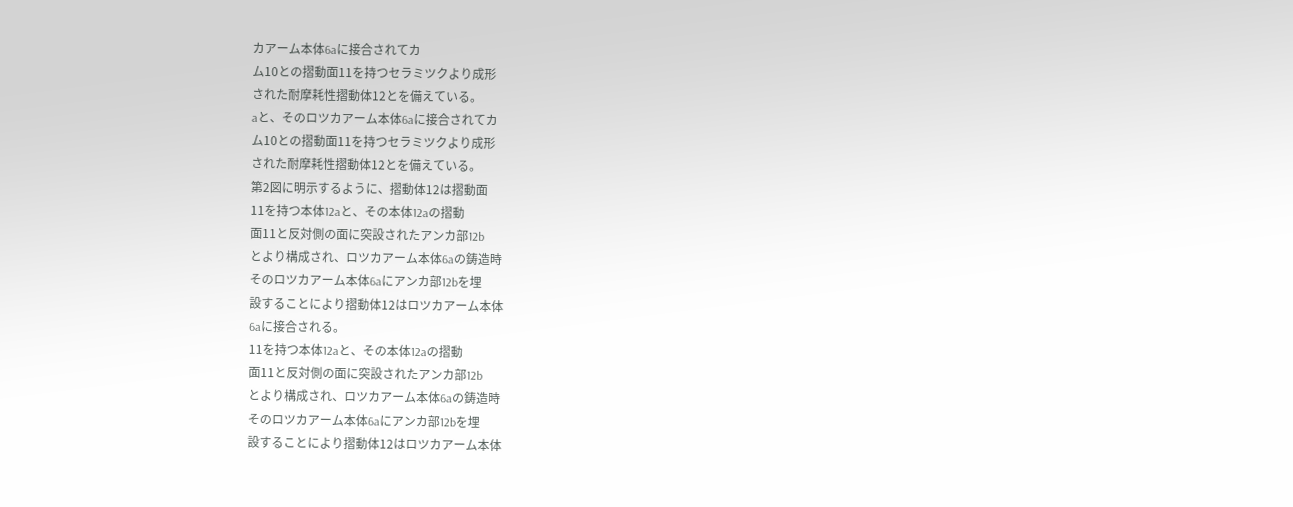カアーム本体6aに接合されてカ
ム10との摺動面11を持つセラミツクより成形
された耐摩耗性摺動体12とを備えている。
aと、そのロツカアーム本体6aに接合されてカ
ム10との摺動面11を持つセラミツクより成形
された耐摩耗性摺動体12とを備えている。
第2図に明示するように、摺動体12は摺動面
11を持つ本体12aと、その本体12aの摺動
面11と反対側の面に突設されたアンカ部12b
とより構成され、ロツカアーム本体6aの鋳造時
そのロツカアーム本体6aにアンカ部12bを埋
設することにより摺動体12はロツカアーム本体
6aに接合される。
11を持つ本体12aと、その本体12aの摺動
面11と反対側の面に突設されたアンカ部12b
とより構成され、ロツカアーム本体6aの鋳造時
そのロツカアーム本体6aにアンカ部12bを埋
設することにより摺動体12はロツカアーム本体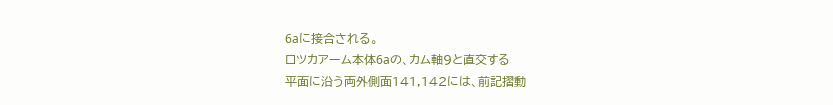6aに接合される。
ロツカアーム本体6aの、カム軸9と直交する
平面に沿う両外側面141,142には、前記摺動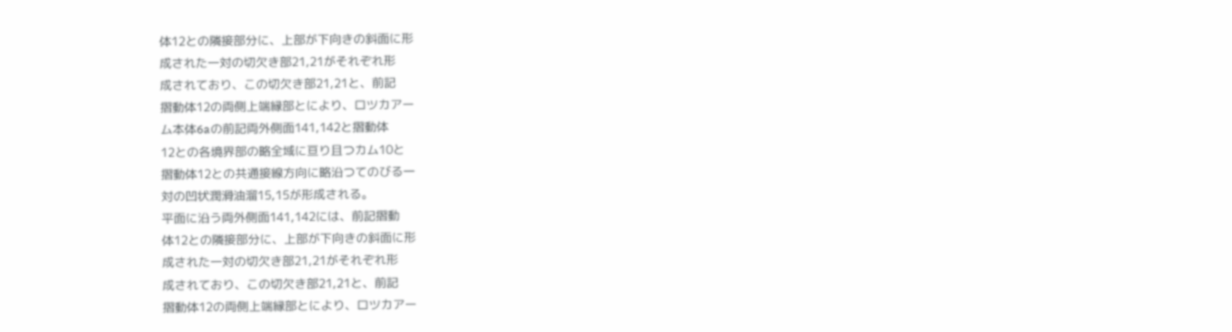体12との隣接部分に、上部が下向きの斜面に形
成された一対の切欠き部21,21がそれぞれ形
成されており、この切欠き部21,21と、前記
摺動体12の両側上端縁部とにより、ロツカアー
ム本体6aの前記両外側面141,142と摺動体
12との各境界部の略全域に亘り且つカム10と
摺動体12との共通接線方向に略沿つてのびる一
対の凹状潤滑油溜15,15が形成される。
平面に沿う両外側面141,142には、前記摺動
体12との隣接部分に、上部が下向きの斜面に形
成された一対の切欠き部21,21がそれぞれ形
成されており、この切欠き部21,21と、前記
摺動体12の両側上端縁部とにより、ロツカアー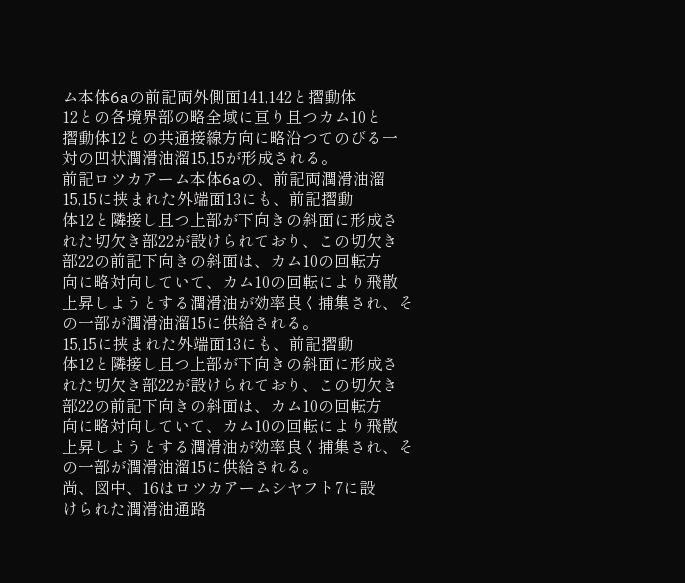ム本体6aの前記両外側面141,142と摺動体
12との各境界部の略全域に亘り且つカム10と
摺動体12との共通接線方向に略沿つてのびる一
対の凹状潤滑油溜15,15が形成される。
前記ロツカアーム本体6aの、前記両潤滑油溜
15,15に挟まれた外端面13にも、前記摺動
体12と隣接し且つ上部が下向きの斜面に形成さ
れた切欠き部22が設けられており、この切欠き
部22の前記下向きの斜面は、カム10の回転方
向に略対向していて、カム10の回転により飛散
上昇しようとする潤滑油が効率良く捕集され、そ
の一部が潤滑油溜15に供給される。
15,15に挟まれた外端面13にも、前記摺動
体12と隣接し且つ上部が下向きの斜面に形成さ
れた切欠き部22が設けられており、この切欠き
部22の前記下向きの斜面は、カム10の回転方
向に略対向していて、カム10の回転により飛散
上昇しようとする潤滑油が効率良く捕集され、そ
の一部が潤滑油溜15に供給される。
尚、図中、16はロツカアームシヤフト7に設
けられた潤滑油通路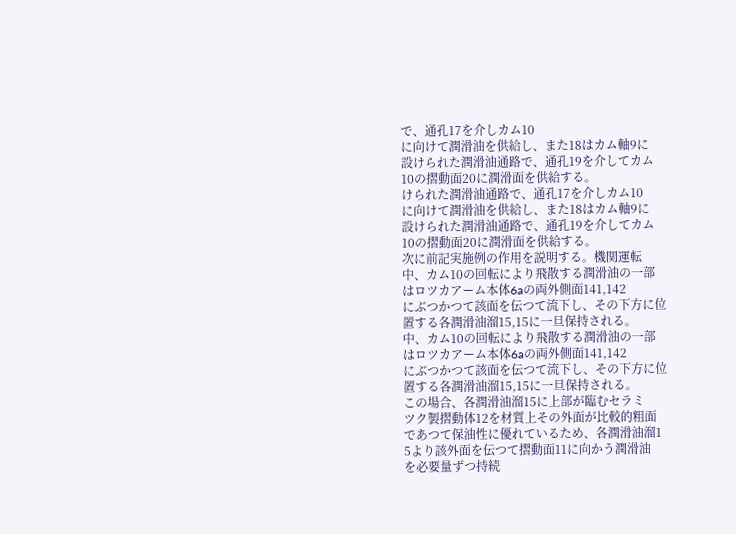で、通孔17を介しカム10
に向けて潤滑油を供給し、また18はカム軸9に
設けられた潤滑油通路で、通孔19を介してカム
10の摺動面20に潤滑面を供給する。
けられた潤滑油通路で、通孔17を介しカム10
に向けて潤滑油を供給し、また18はカム軸9に
設けられた潤滑油通路で、通孔19を介してカム
10の摺動面20に潤滑面を供給する。
次に前記実施例の作用を説明する。機関運転
中、カム10の回転により飛散する潤滑油の一部
はロツカアーム本体6aの両外側面141,142
にぶつかつて該面を伝つて流下し、その下方に位
置する各潤滑油溜15,15に一旦保持される。
中、カム10の回転により飛散する潤滑油の一部
はロツカアーム本体6aの両外側面141,142
にぶつかつて該面を伝つて流下し、その下方に位
置する各潤滑油溜15,15に一旦保持される。
この場合、各潤滑油溜15に上部が臨むセラミ
ツク製摺動体12を材質上その外面が比較的粗面
であつて保油性に優れているため、各潤滑油溜1
5より該外面を伝つて摺動面11に向かう潤滑油
を必要量ずつ持続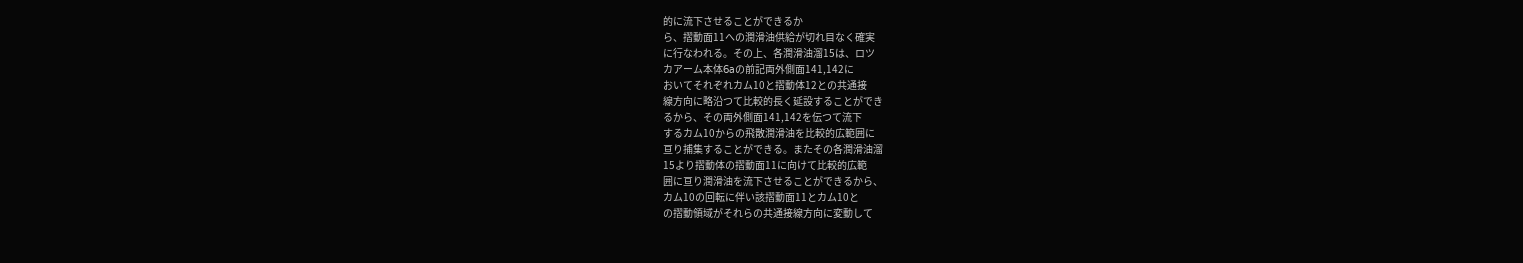的に流下させることができるか
ら、摺動面11への潤滑油供給が切れ目なく確実
に行なわれる。その上、各潤滑油溜15は、ロツ
カアーム本体6aの前記両外側面141,142に
おいてそれぞれカム10と摺動体12との共通接
線方向に略沿つて比較的長く延設することができ
るから、その両外側面141,142を伝つて流下
するカム10からの飛散潤滑油を比較的広範囲に
亘り捕集することができる。またその各潤滑油溜
15より摺動体の摺動面11に向けて比較的広範
囲に亘り潤滑油を流下させることができるから、
カム10の回転に伴い該摺動面11とカム10と
の摺動領域がそれらの共通接線方向に変動して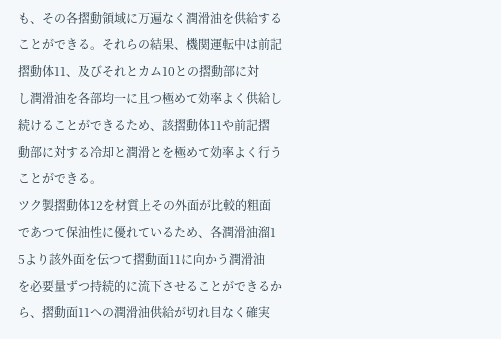も、その各摺動領域に万遍なく潤滑油を供給する
ことができる。それらの結果、機関運転中は前記
摺動体11、及びそれとカム10との摺動部に対
し潤滑油を各部均一に且つ極めて効率よく供給し
続けることができるため、該摺動体11や前記摺
動部に対する冷却と潤滑とを極めて効率よく行う
ことができる。
ツク製摺動体12を材質上その外面が比較的粗面
であつて保油性に優れているため、各潤滑油溜1
5より該外面を伝つて摺動面11に向かう潤滑油
を必要量ずつ持続的に流下させることができるか
ら、摺動面11への潤滑油供給が切れ目なく確実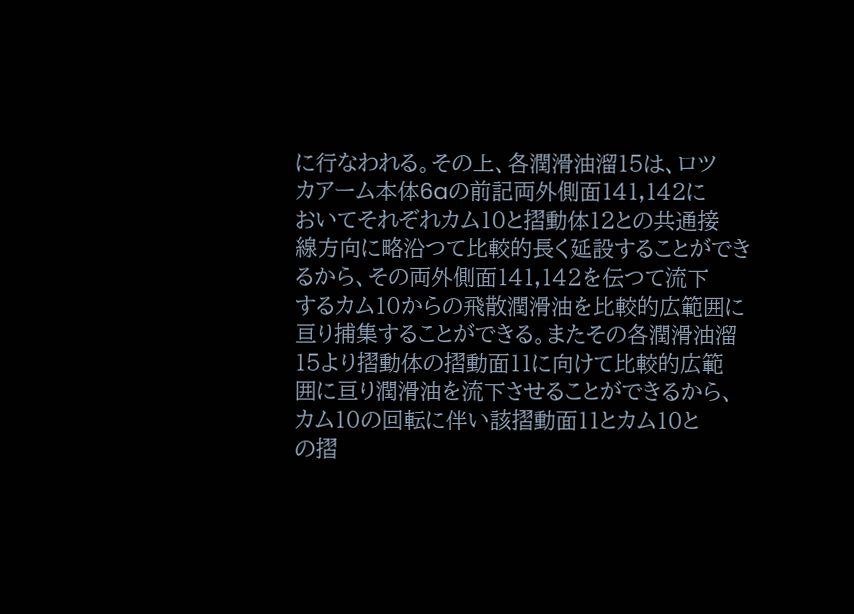に行なわれる。その上、各潤滑油溜15は、ロツ
カアーム本体6aの前記両外側面141,142に
おいてそれぞれカム10と摺動体12との共通接
線方向に略沿つて比較的長く延設することができ
るから、その両外側面141,142を伝つて流下
するカム10からの飛散潤滑油を比較的広範囲に
亘り捕集することができる。またその各潤滑油溜
15より摺動体の摺動面11に向けて比較的広範
囲に亘り潤滑油を流下させることができるから、
カム10の回転に伴い該摺動面11とカム10と
の摺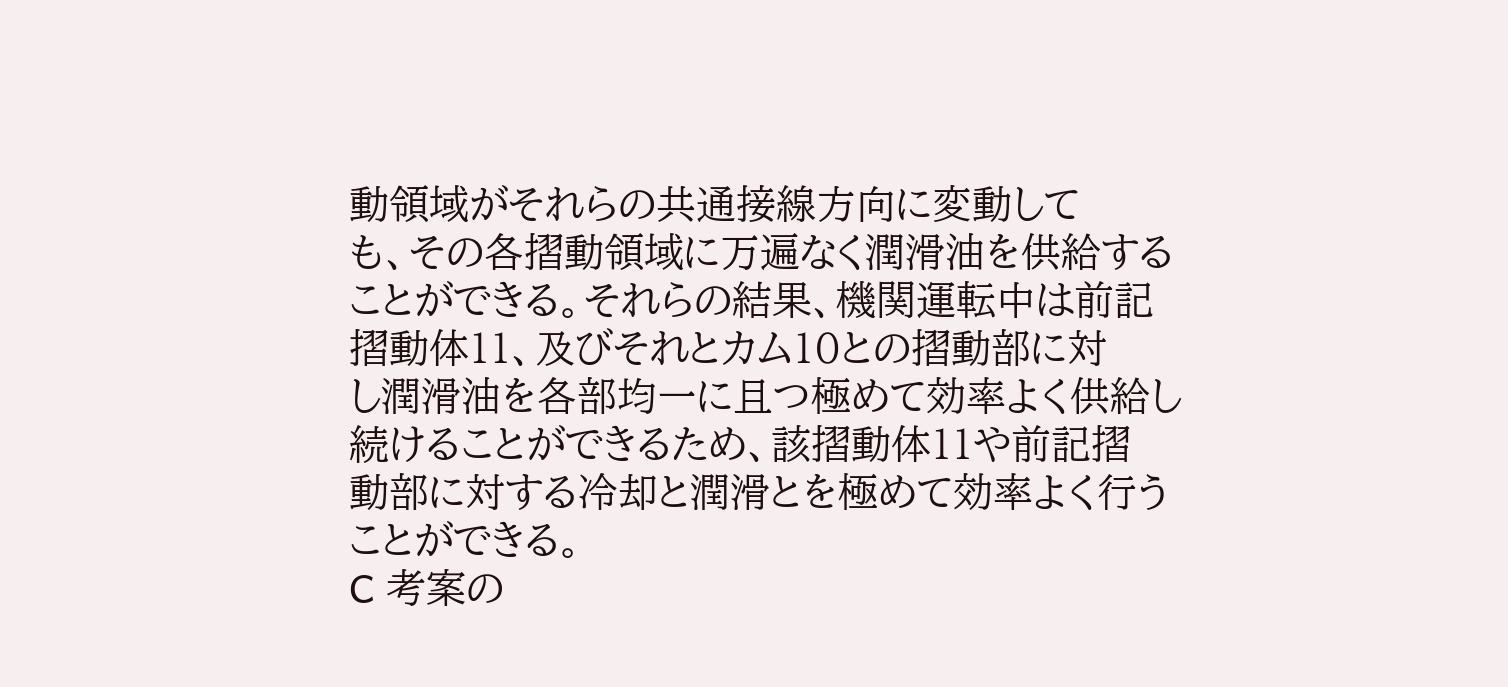動領域がそれらの共通接線方向に変動して
も、その各摺動領域に万遍なく潤滑油を供給する
ことができる。それらの結果、機関運転中は前記
摺動体11、及びそれとカム10との摺動部に対
し潤滑油を各部均一に且つ極めて効率よく供給し
続けることができるため、該摺動体11や前記摺
動部に対する冷却と潤滑とを極めて効率よく行う
ことができる。
C 考案の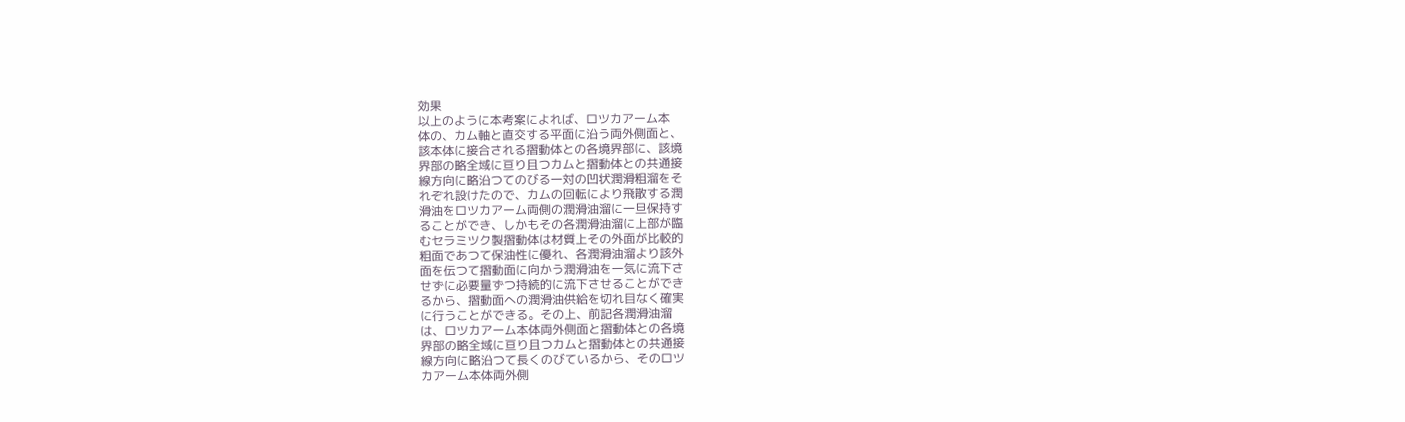効果
以上のように本考案によれば、ロツカアーム本
体の、カム軸と直交する平面に沿う両外側面と、
該本体に接合される摺動体との各境界部に、該境
界部の略全域に亘り且つカムと摺動体との共通接
線方向に略沿つてのびる一対の凹状潤滑粗溜をそ
れぞれ設けたので、カムの回転により飛散する潤
滑油をロツカアーム両側の潤滑油溜に一旦保持す
ることができ、しかもその各潤滑油溜に上部が臨
むセラミツク製摺動体は材質上その外面が比較的
粗面であつて保油性に優れ、各潤滑油溜より該外
面を伝つて摺動面に向かう潤滑油を一気に流下さ
せずに必要量ずつ持続的に流下させることができ
るから、摺動面への潤滑油供給を切れ目なく確実
に行うことができる。その上、前記各潤滑油溜
は、ロツカアーム本体両外側面と摺動体との各境
界部の略全域に亘り且つカムと摺動体との共通接
線方向に略沿つて長くのびているから、そのロツ
カアーム本体両外側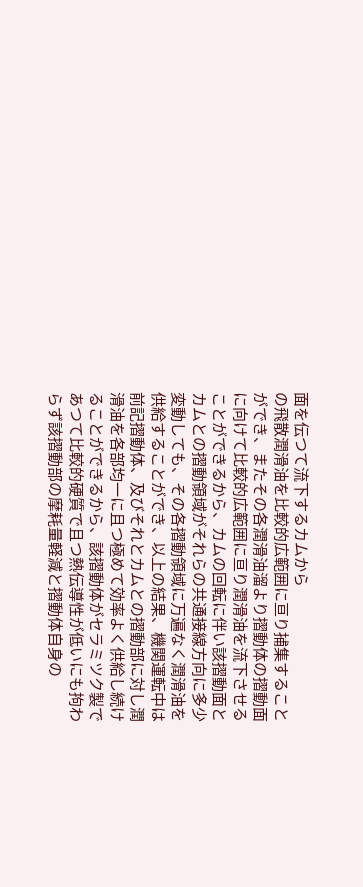面を伝つて流下するカムから
の飛散潤滑油を比較的広範囲に亘り捕集すること
ができ、またその各潤滑油溜より摺動体の摺動面
に向けて比較的広範囲に亘り潤滑油を流下させる
ことができるから、カムの回転に伴い該摺動面と
カムとの摺動領域がそれらの共通接線方向に多少
変動しても、その各摺動領域に万遍なく潤滑油を
供給することができ、以上の結果、機関運転中は
前記摺動体、及びそれとカムとの摺動部に対し潤
滑油を各部均一に且つ極めて効率よく供給し続け
ることができるから、該摺動体がセラミツク製で
あつて比較的硬質で且つ熱伝導性が低いにも拘わ
らず該摺動部の摩耗量軽減と摺動体自身の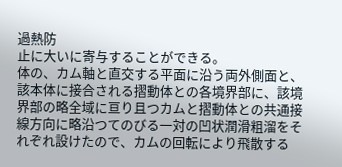過熱防
止に大いに寄与することができる。
体の、カム軸と直交する平面に沿う両外側面と、
該本体に接合される摺動体との各境界部に、該境
界部の略全域に亘り且つカムと摺動体との共通接
線方向に略沿つてのびる一対の凹状潤滑粗溜をそ
れぞれ設けたので、カムの回転により飛散する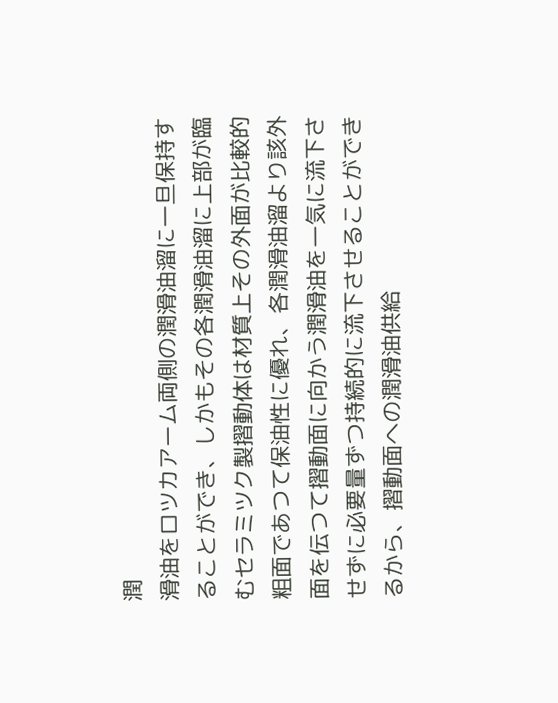潤
滑油をロツカアーム両側の潤滑油溜に一旦保持す
ることができ、しかもその各潤滑油溜に上部が臨
むセラミツク製摺動体は材質上その外面が比較的
粗面であつて保油性に優れ、各潤滑油溜より該外
面を伝つて摺動面に向かう潤滑油を一気に流下さ
せずに必要量ずつ持続的に流下させることができ
るから、摺動面への潤滑油供給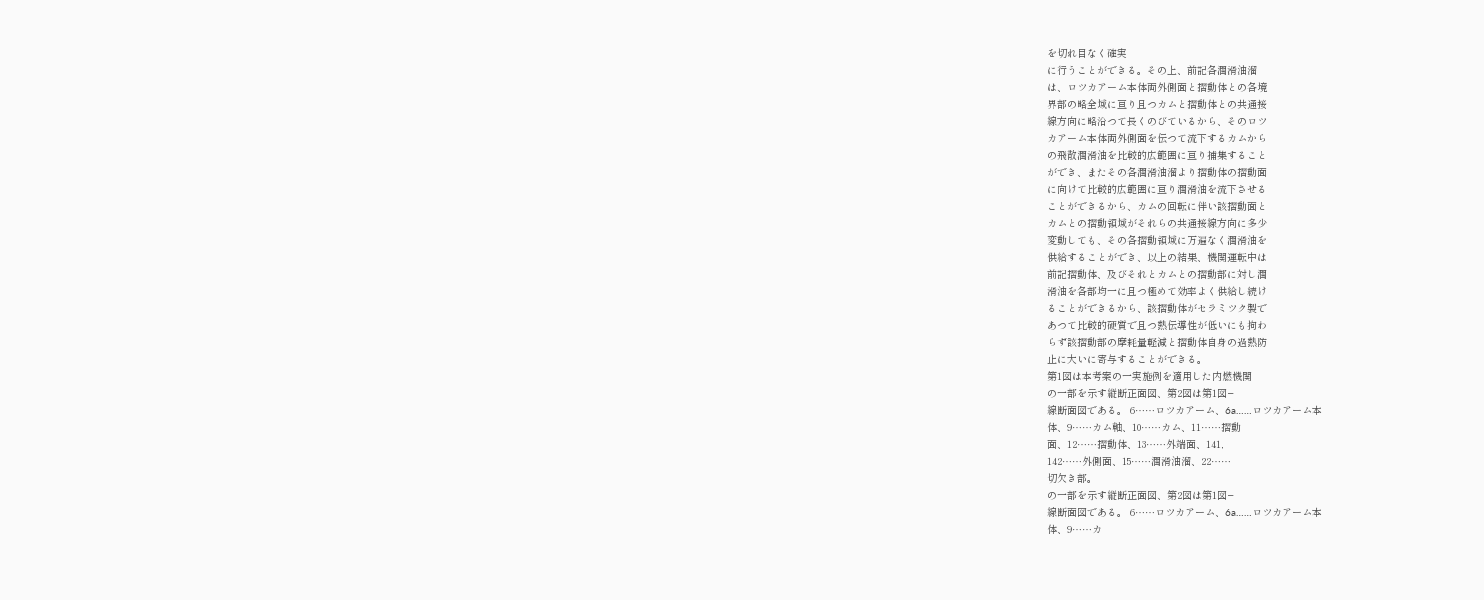を切れ目なく確実
に行うことができる。その上、前記各潤滑油溜
は、ロツカアーム本体両外側面と摺動体との各境
界部の略全域に亘り且つカムと摺動体との共通接
線方向に略沿つて長くのびているから、そのロツ
カアーム本体両外側面を伝つて流下するカムから
の飛散潤滑油を比較的広範囲に亘り捕集すること
ができ、またその各潤滑油溜より摺動体の摺動面
に向けて比較的広範囲に亘り潤滑油を流下させる
ことができるから、カムの回転に伴い該摺動面と
カムとの摺動領域がそれらの共通接線方向に多少
変動しても、その各摺動領域に万遍なく潤滑油を
供給することができ、以上の結果、機関運転中は
前記摺動体、及びそれとカムとの摺動部に対し潤
滑油を各部均一に且つ極めて効率よく供給し続け
ることができるから、該摺動体がセラミツク製で
あつて比較的硬質で且つ熱伝導性が低いにも拘わ
らず該摺動部の摩耗量軽減と摺動体自身の過熱防
止に大いに寄与することができる。
第1図は本考案の一実施例を適用した内燃機関
の一部を示す縦断正面図、第2図は第1図−
線断面図である。 6……ロツカアーム、6a……ロツカアーム本
体、9……カム軸、10……カム、11……摺動
面、12……摺動体、13……外端面、141,
142……外側面、15……潤滑油溜、22……
切欠き部。
の一部を示す縦断正面図、第2図は第1図−
線断面図である。 6……ロツカアーム、6a……ロツカアーム本
体、9……カ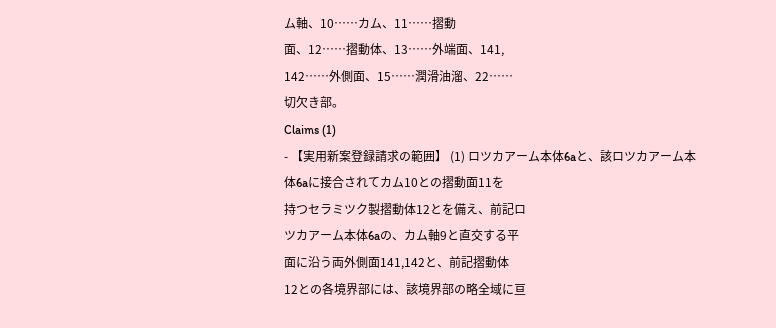ム軸、10……カム、11……摺動
面、12……摺動体、13……外端面、141,
142……外側面、15……潤滑油溜、22……
切欠き部。
Claims (1)
- 【実用新案登録請求の範囲】 (1) ロツカアーム本体6aと、該ロツカアーム本
体6aに接合されてカム10との摺動面11を
持つセラミツク製摺動体12とを備え、前記ロ
ツカアーム本体6aの、カム軸9と直交する平
面に沿う両外側面141,142と、前記摺動体
12との各境界部には、該境界部の略全域に亘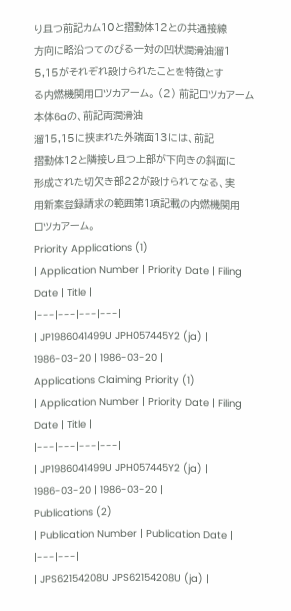り且つ前記カム10と摺動体12との共通接線
方向に略沿つてのびる一対の凹状潤滑油溜1
5,15がそれぞれ設けられたことを特徴とす
る内燃機関用ロツカアーム。 (2) 前記ロツカアーム本体6aの、前記両潤滑油
溜15,15に挟まれた外端面13には、前記
摺動体12と隣接し且つ上部が下向きの斜面に
形成された切欠き部22が設けられてなる、実
用新案登録請求の範囲第1項記載の内燃機関用
ロツカアーム。
Priority Applications (1)
| Application Number | Priority Date | Filing Date | Title |
|---|---|---|---|
| JP1986041499U JPH057445Y2 (ja) | 1986-03-20 | 1986-03-20 |
Applications Claiming Priority (1)
| Application Number | Priority Date | Filing Date | Title |
|---|---|---|---|
| JP1986041499U JPH057445Y2 (ja) | 1986-03-20 | 1986-03-20 |
Publications (2)
| Publication Number | Publication Date |
|---|---|
| JPS62154208U JPS62154208U (ja) |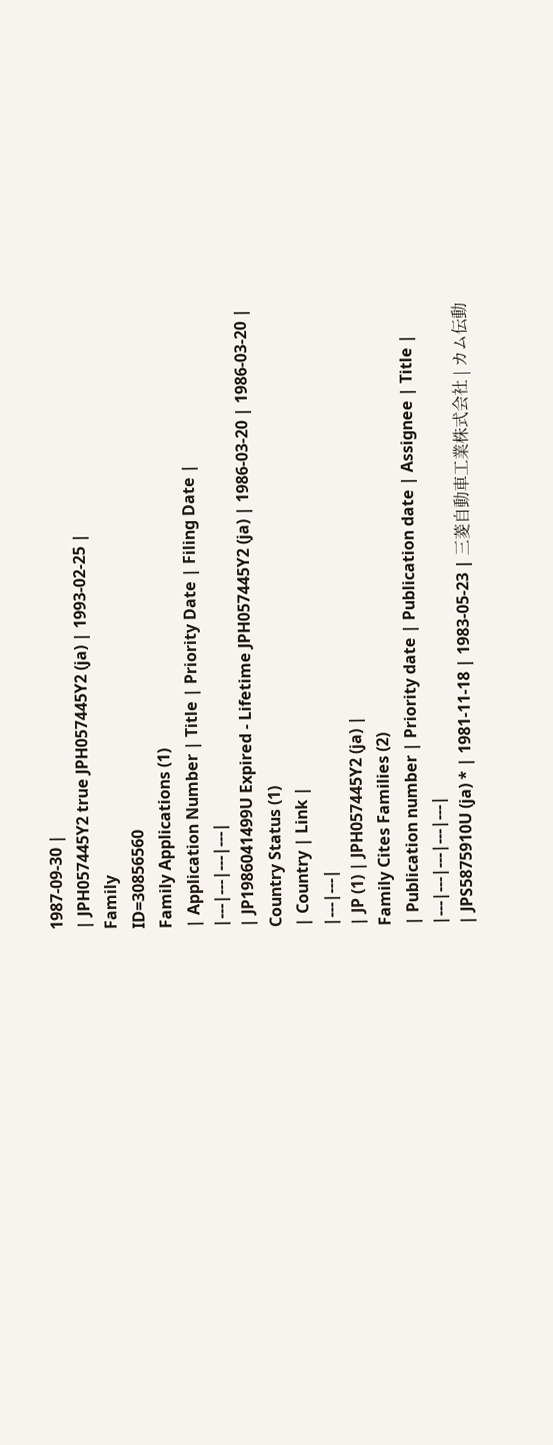1987-09-30 |
| JPH057445Y2 true JPH057445Y2 (ja) | 1993-02-25 |
Family
ID=30856560
Family Applications (1)
| Application Number | Title | Priority Date | Filing Date |
|---|---|---|---|
| JP1986041499U Expired - Lifetime JPH057445Y2 (ja) | 1986-03-20 | 1986-03-20 |
Country Status (1)
| Country | Link |
|---|---|
| JP (1) | JPH057445Y2 (ja) |
Family Cites Families (2)
| Publication number | Priority date | Publication date | Assignee | Title |
|---|---|---|---|---|
| JPS5875910U (ja) * | 1981-11-18 | 1983-05-23 | 三菱自動車工業株式会社 | カム伝動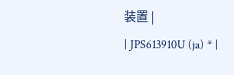装置 |
| JPS613910U (ja) * |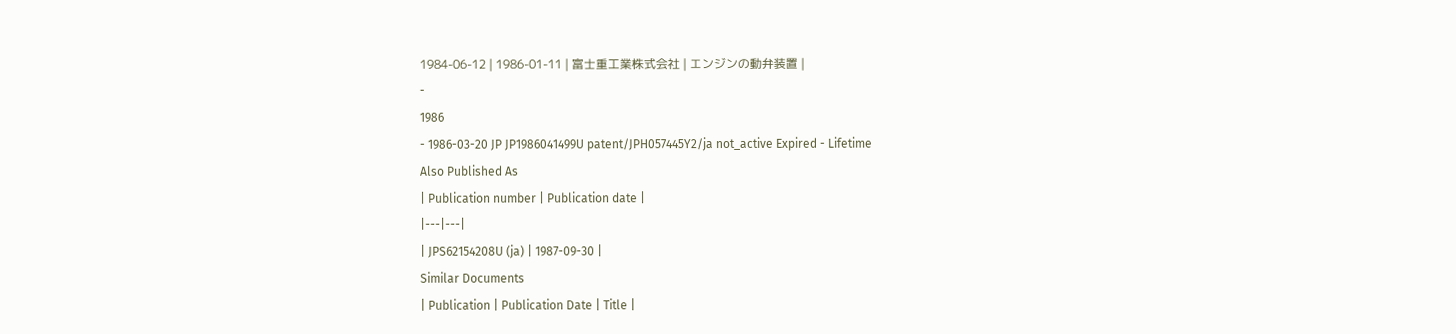1984-06-12 | 1986-01-11 | 富士重工業株式会社 | エンジンの動弁装置 |
-
1986
- 1986-03-20 JP JP1986041499U patent/JPH057445Y2/ja not_active Expired - Lifetime
Also Published As
| Publication number | Publication date |
|---|---|
| JPS62154208U (ja) | 1987-09-30 |
Similar Documents
| Publication | Publication Date | Title |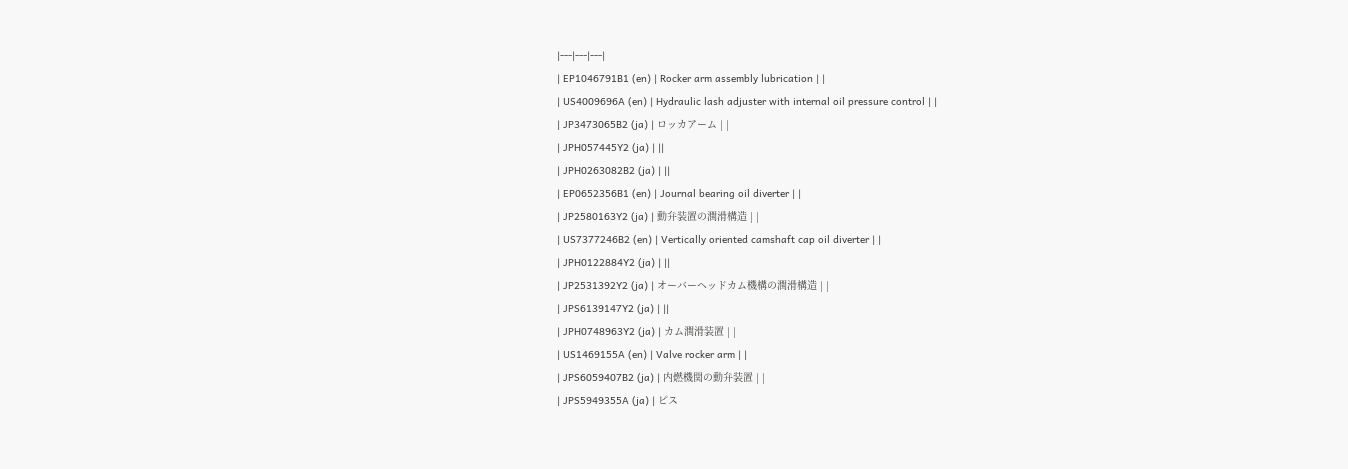|---|---|---|
| EP1046791B1 (en) | Rocker arm assembly lubrication | |
| US4009696A (en) | Hydraulic lash adjuster with internal oil pressure control | |
| JP3473065B2 (ja) | ロッカアーム | |
| JPH057445Y2 (ja) | ||
| JPH0263082B2 (ja) | ||
| EP0652356B1 (en) | Journal bearing oil diverter | |
| JP2580163Y2 (ja) | 動弁装置の潤滑構造 | |
| US7377246B2 (en) | Vertically oriented camshaft cap oil diverter | |
| JPH0122884Y2 (ja) | ||
| JP2531392Y2 (ja) | オーバーヘッドカム機構の潤滑構造 | |
| JPS6139147Y2 (ja) | ||
| JPH0748963Y2 (ja) | カム潤滑装置 | |
| US1469155A (en) | Valve rocker arm | |
| JPS6059407B2 (ja) | 内燃機関の動弁装置 | |
| JPS5949355A (ja) | ピス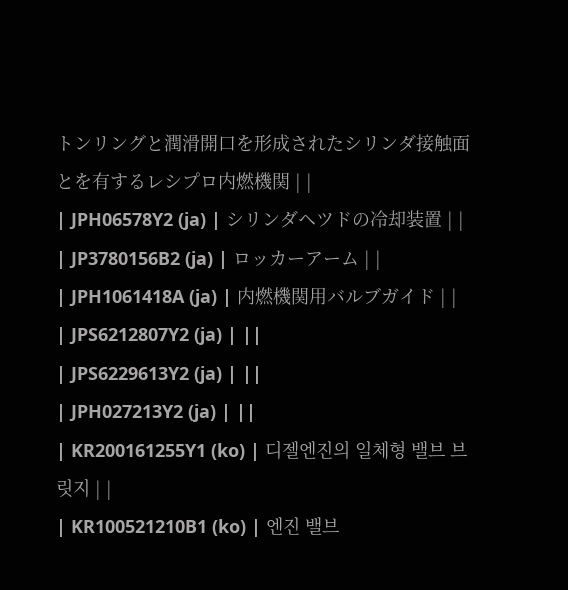トンリングと潤滑開口を形成されたシリンダ接触面とを有するレシプロ内燃機関 | |
| JPH06578Y2 (ja) | シリンダヘツドの冷却装置 | |
| JP3780156B2 (ja) | ロッカーアーム | |
| JPH1061418A (ja) | 内燃機関用バルブガイド | |
| JPS6212807Y2 (ja) | ||
| JPS6229613Y2 (ja) | ||
| JPH027213Y2 (ja) | ||
| KR200161255Y1 (ko) | 디젤엔진의 일체형 밸브 브릿지 | |
| KR100521210B1 (ko) | 엔진 밸브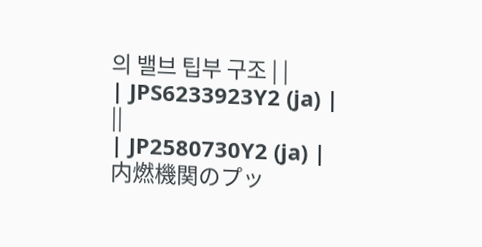의 밸브 팁부 구조 | |
| JPS6233923Y2 (ja) | ||
| JP2580730Y2 (ja) | 内燃機関のプッ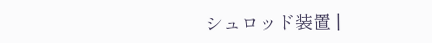シュロッド装置 |